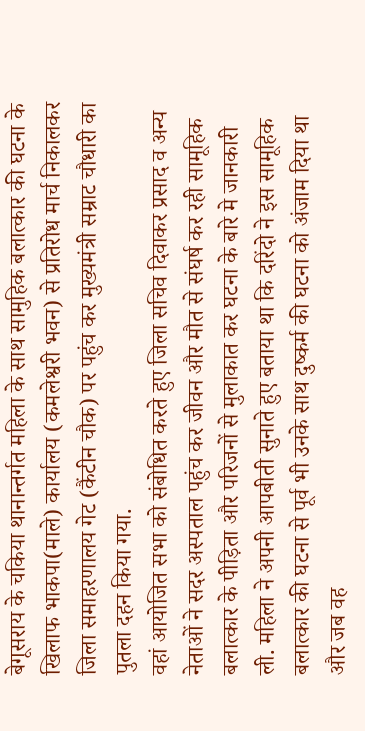बेगूसराय के चकिया थानान्तर्गत महिला के साथ सामुहिक बलात्कार की घटना के खिलाफ भाकपा(माले) कार्यालय (कमलेश्वरी भवन) से प्रतिरोध मार्च निकालकर जिला समाहरणालय गेट (कैंटीन चौक) पर पहुंच कर मुख्यमंत्री सम्राट चौधारी का पुतला दहन किया गया.
वहां आयोजित सभा को संबोधित करते हुए जिला सचिव दिवाकर प्रसाद व अन्य नेताओं ने सदर अस्पताल पहुंच कर जीवन और मौत से संघर्ष कर रही सामूहिक बलात्कार के पीड़िता और परिजनों से मुलाकात कर घटना के बारे मे जानकारी ली. महिला ने अपनी आपबीती सुनाते हुए बताया था कि दरिंदो ने इस सामूहिक बलात्कार की घटना से पूर्व भी उनके साथ दुष्कर्म की घटना को अंजाम दिया था और जब वह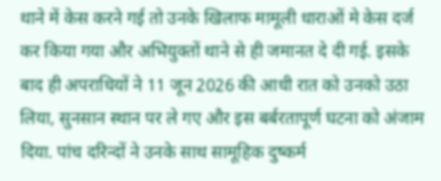थाने में केस करने गई तो उनके खिलाफ मामूली धाराओं मे केस दर्ज कर किया गया और अभियुक्तों थाने से ही जमानत दे दी गई. इसके बाद ही अपराधियों ने 11 जून 2026 की आधी रात को उनको उठा लिया, सुनसान स्थान पर ले गए और इस बर्बरतापूर्ण घटना को अंजाम दिया. पांच दरिन्दों ने उनके साथ सामूहिक दुष्कर्म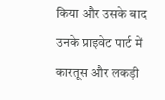किया और उसके बाद उनके प्राइवेट पार्ट में कारतूस और लकड़ी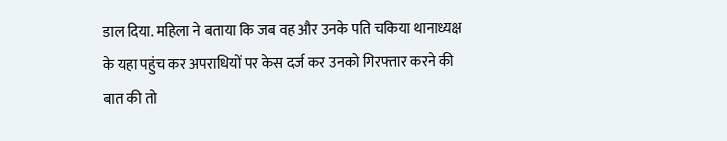डाल दिया. महिला ने बताया कि जब वह और उनके पति चकिया थानाध्यक्ष के यहा पहुंच कर अपराधियों पर केस दर्ज कर उनको गिरफ्तार करने की बात की तो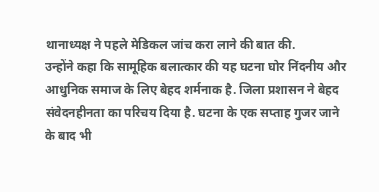थानाध्यक्ष ने पहले मेडिकल जांच करा लाने की बात की.
उन्होंने कहा कि सामूहिक बलात्कार की यह घटना घोर निंदनीय और आधुनिक समाज के लिए बेहद शर्मनाक है. जिला प्रशासन ने बेहद संवेदनहीनता का परिचय दिया है. घटना के एक सप्ताह गुजर जाने के बाद भी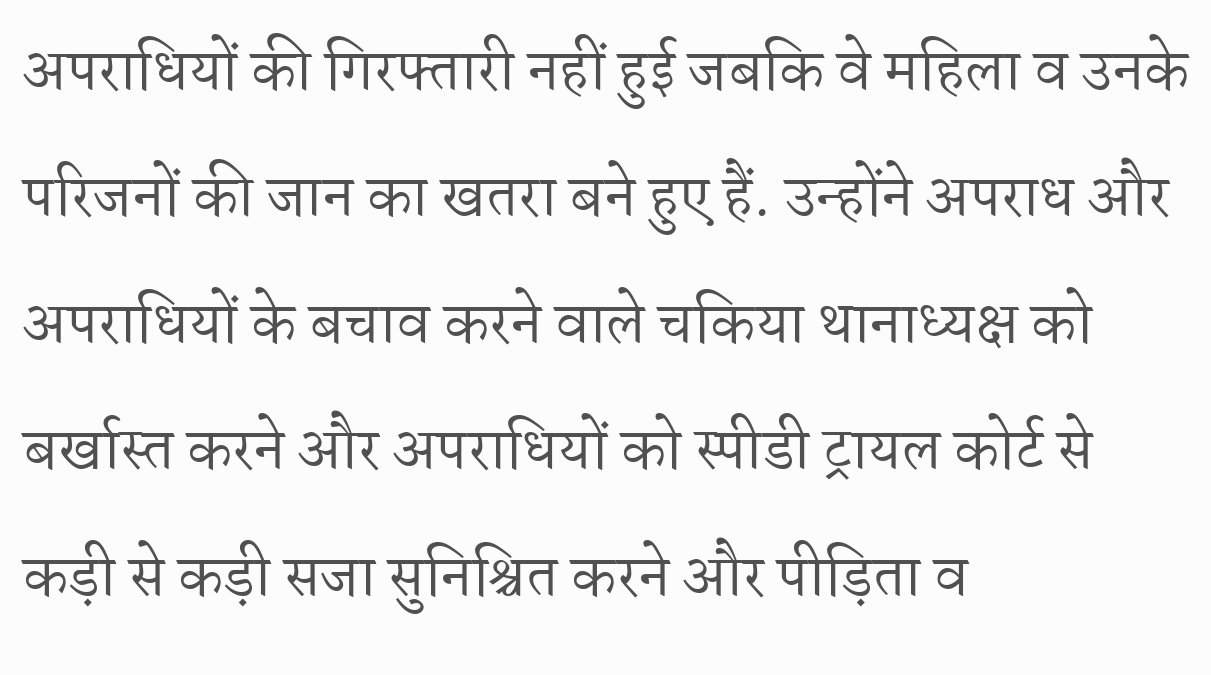अपराधियों की गिरफ्तारी नहीं हुई जबकि वे महिला व उनके परिजनों की जान का खतरा बने हुए हैं. उन्होंने अपराध और अपराधियों के बचाव करने वाले चकिया थानाध्यक्ष को बर्खास्त करने और अपराधियों को स्पीडी ट्रायल कोर्ट से कड़ी से कड़ी सजा सुनिश्चित करने और पीड़िता व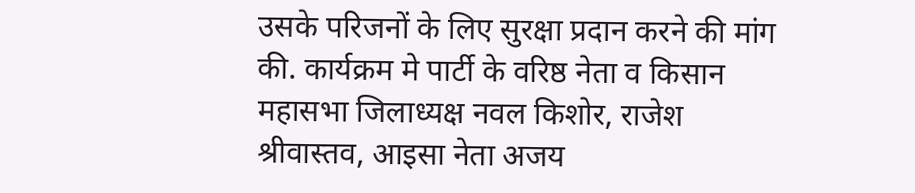उसके परिजनों के लिए सुरक्षा प्रदान करने की मांग की. कार्यक्रम मे पार्टी के वरिष्ठ नेता व किसान महासभा जिलाध्यक्ष नवल किशोर, राजेश श्रीवास्तव, आइसा नेता अजय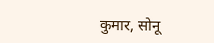कुमार, सोनू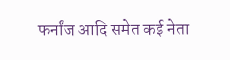फर्नांज आदि समेत कई नेता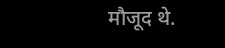मौजूद थे.